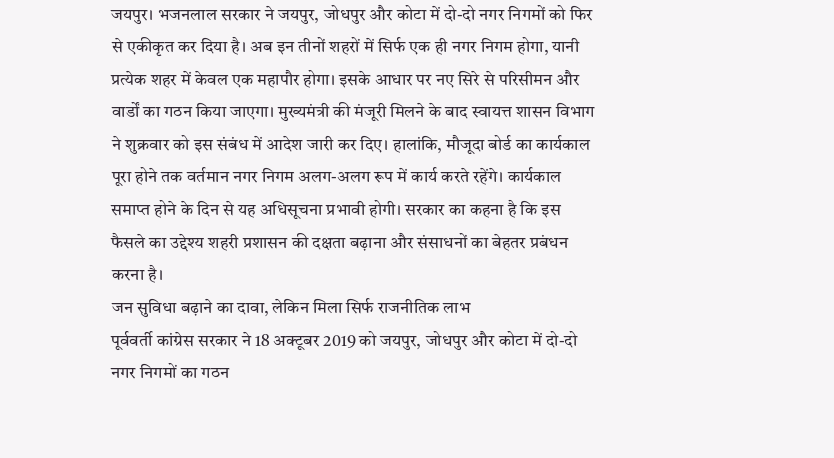जयपुर। भजनलाल सरकार ने जयपुर, जोधपुर और कोटा में दो-दो नगर निगमों को फिर से एकीकृत कर दिया है। अब इन तीनों शहरों में सिर्फ एक ही नगर निगम होगा, यानी प्रत्येक शहर में केवल एक महापौर होगा। इसके आधार पर नए सिरे से परिसीमन और वार्डों का गठन किया जाएगा। मुख्यमंत्री की मंजूरी मिलने के बाद स्वायत्त शासन विभाग ने शुक्रवार को इस संबंध में आदेश जारी कर दिए। हालांकि, मौजूदा बोर्ड का कार्यकाल पूरा होने तक वर्तमान नगर निगम अलग-अलग रूप में कार्य करते रहेंगे। कार्यकाल समाप्त होने के दिन से यह अधिसूचना प्रभावी होगी। सरकार का कहना है कि इस फैसले का उद्देश्य शहरी प्रशासन की दक्षता बढ़ाना और संसाधनों का बेहतर प्रबंधन करना है।
जन सुविधा बढ़ाने का दावा, लेकिन मिला सिर्फ राजनीतिक लाभ
पूर्ववर्ती कांग्रेस सरकार ने 18 अक्टूबर 2019 को जयपुर, जोधपुर और कोटा में दो-दो नगर निगमों का गठन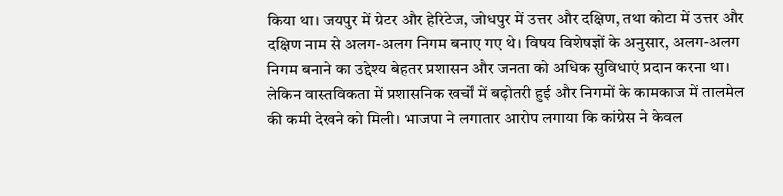किया था। जयपुर में ग्रेटर और हेरिटेज, जोधपुर में उत्तर और दक्षिण, तथा कोटा में उत्तर और दक्षिण नाम से अलग-अलग निगम बनाए गए थे। विषय विशेषज्ञों के अनुसार, अलग-अलग निगम बनाने का उद्देश्य बेहतर प्रशासन और जनता को अधिक सुविधाएं प्रदान करना था। लेकिन वास्तविकता में प्रशासनिक खर्चों में बढ़ोतरी हुई और निगमों के कामकाज में तालमेल की कमी देखने को मिली। भाजपा ने लगातार आरोप लगाया कि कांग्रेस ने केवल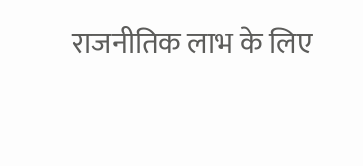राजनीतिक लाभ के लिए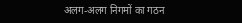अलग-अलग निगमों का गठन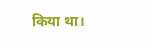किया था।